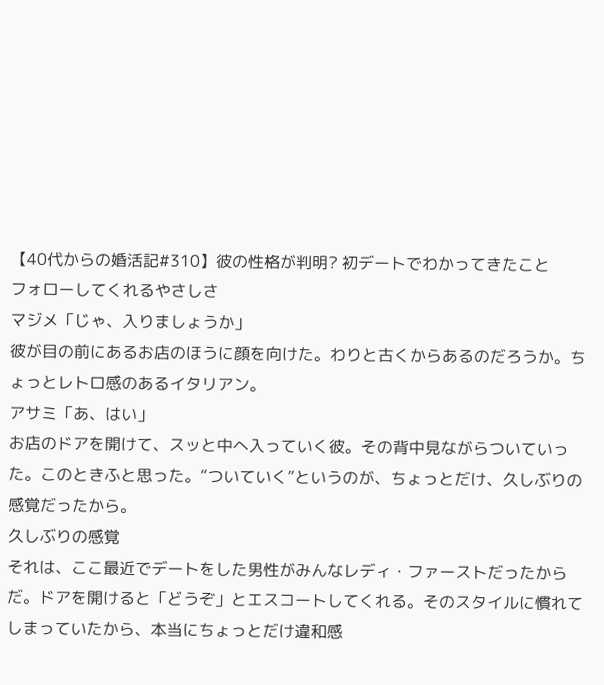【40代からの婚活記#310】彼の性格が判明? 初デートでわかってきたこと
フォローしてくれるやさしさ
マジメ「じゃ、入りましょうか」
彼が目の前にあるお店のほうに顔を向けた。わりと古くからあるのだろうか。ちょっとレトロ感のあるイタリアン。
アサミ「あ、はい」
お店のドアを開けて、スッと中へ入っていく彼。その背中見ながらついていった。このときふと思った。“ついていく”というのが、ちょっとだけ、久しぶりの感覚だったから。
久しぶりの感覚
それは、ここ最近でデートをした男性がみんなレディ・ファーストだったからだ。ドアを開けると「どうぞ」とエスコートしてくれる。そのスタイルに慣れてしまっていたから、本当にちょっとだけ違和感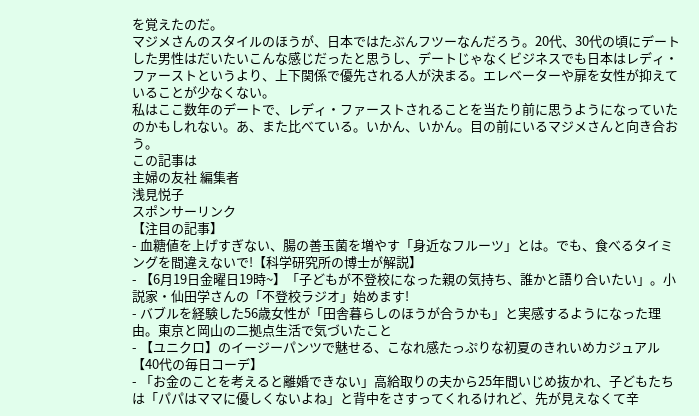を覚えたのだ。
マジメさんのスタイルのほうが、日本ではたぶんフツーなんだろう。20代、30代の頃にデートした男性はだいたいこんな感じだったと思うし、デートじゃなくビジネスでも日本はレディ・ファーストというより、上下関係で優先される人が決まる。エレベーターや扉を女性が抑えていることが少なくない。
私はここ数年のデートで、レディ・ファーストされることを当たり前に思うようになっていたのかもしれない。あ、また比べている。いかん、いかん。目の前にいるマジメさんと向き合おう。
この記事は
主婦の友社 編集者
浅見悦子
スポンサーリンク
【注目の記事】
- 血糖値を上げすぎない、腸の善玉菌を増やす「身近なフルーツ」とは。でも、食べるタイミングを間違えないで!【科学研究所の博士が解説】
- 【6月19日金曜日19時~】「子どもが不登校になった親の気持ち、誰かと語り合いたい」。小説家・仙田学さんの「不登校ラジオ」始めます!
- バブルを経験した56歳女性が「田舎暮らしのほうが合うかも」と実感するようになった理由。東京と岡山の二拠点生活で気づいたこと
- 【ユニクロ】のイージーパンツで魅せる、こなれ感たっぷりな初夏のきれいめカジュアル【40代の毎日コーデ】
- 「お金のことを考えると離婚できない」高給取りの夫から25年間いじめ抜かれ、子どもたちは「パパはママに優しくないよね」と背中をさすってくれるけれど、先が見えなくて辛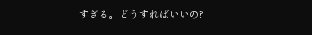すぎる。どうすればいいの?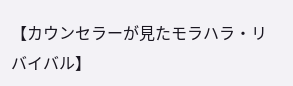【カウンセラーが見たモラハラ・リバイバル】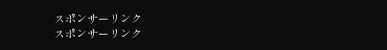スポンサーリンク
スポンサーリンク